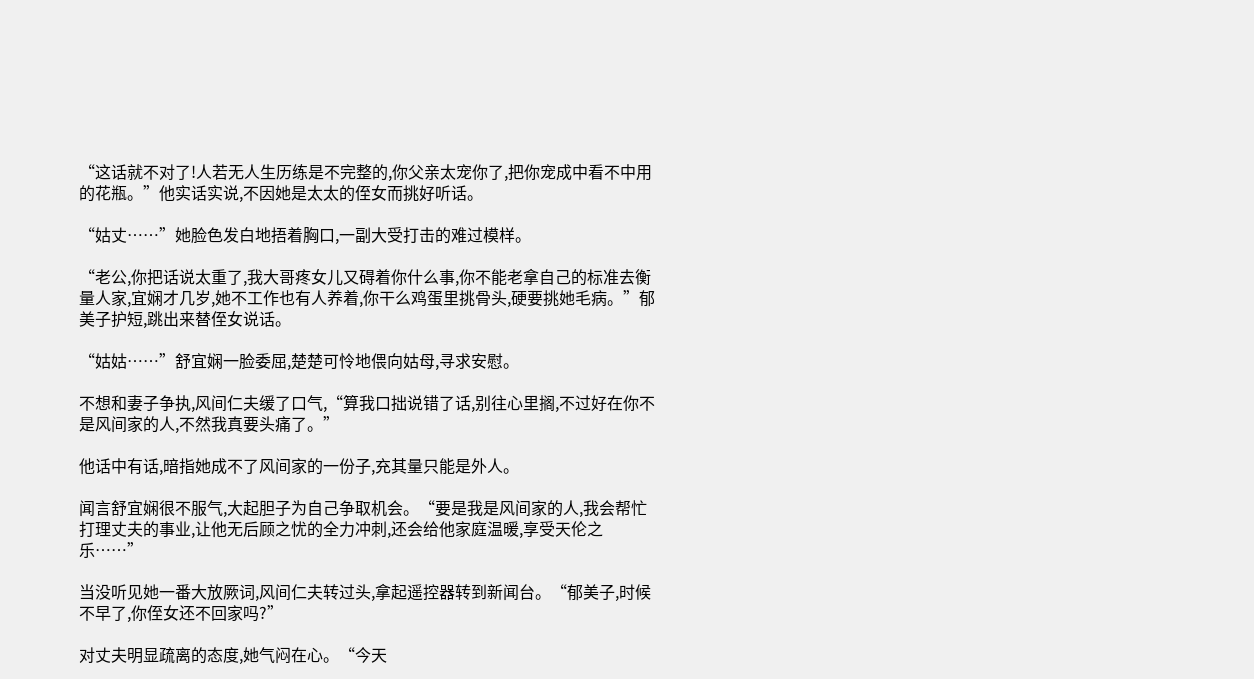“这话就不对了!人若无人生历练是不完整的,你父亲太宠你了,把你宠成中看不中用的花瓶。”他实话实说,不因她是太太的侄女而挑好听话。

“姑丈……”她脸色发白地捂着胸口,一副大受打击的难过模样。

“老公,你把话说太重了,我大哥疼女儿又碍着你什么事,你不能老拿自己的标准去衡量人家,宜娴才几岁,她不工作也有人养着,你干么鸡蛋里挑骨头,硬要挑她毛病。”郁美子护短,跳出来替侄女说话。

“姑姑……”舒宜娴一脸委屈,楚楚可怜地偎向姑母,寻求安慰。

不想和妻子争执,风间仁夫缓了口气,“算我口拙说错了话,别往心里搁,不过好在你不是风间家的人,不然我真要头痛了。”

他话中有话,暗指她成不了风间家的一份子,充其量只能是外人。

闻言舒宜娴很不服气,大起胆子为自己争取机会。“要是我是风间家的人,我会帮忙打理丈夫的事业,让他无后顾之忧的全力冲刺,还会给他家庭温暖,享受天伦之乐……”

当没听见她一番大放厥词,风间仁夫转过头,拿起遥控器转到新闻台。“郁美子,时候不早了,你侄女还不回家吗?”

对丈夫明显疏离的态度,她气闷在心。“今天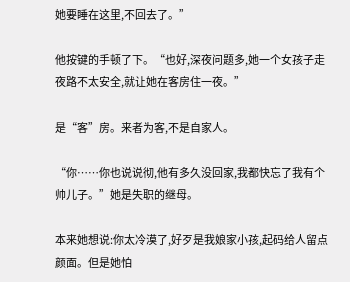她要睡在这里,不回去了。”

他按键的手顿了下。“也好,深夜问题多,她一个女孩子走夜路不太安全,就让她在客房住一夜。”

是“客”房。来者为客,不是自家人。

“你……你也说说彻,他有多久没回家,我都快忘了我有个帅儿子。”她是失职的继母。

本来她想说:你太冷漠了,好歹是我娘家小孩,起码给人留点颜面。但是她怕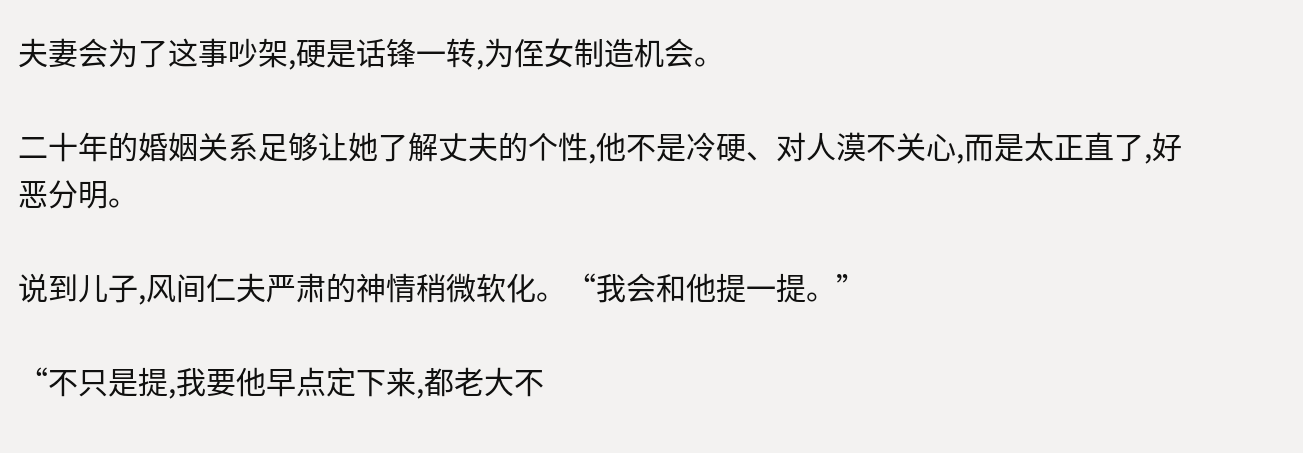夫妻会为了这事吵架,硬是话锋一转,为侄女制造机会。

二十年的婚姻关系足够让她了解丈夫的个性,他不是冷硬、对人漠不关心,而是太正直了,好恶分明。

说到儿子,风间仁夫严肃的神情稍微软化。“我会和他提一提。”

“不只是提,我要他早点定下来,都老大不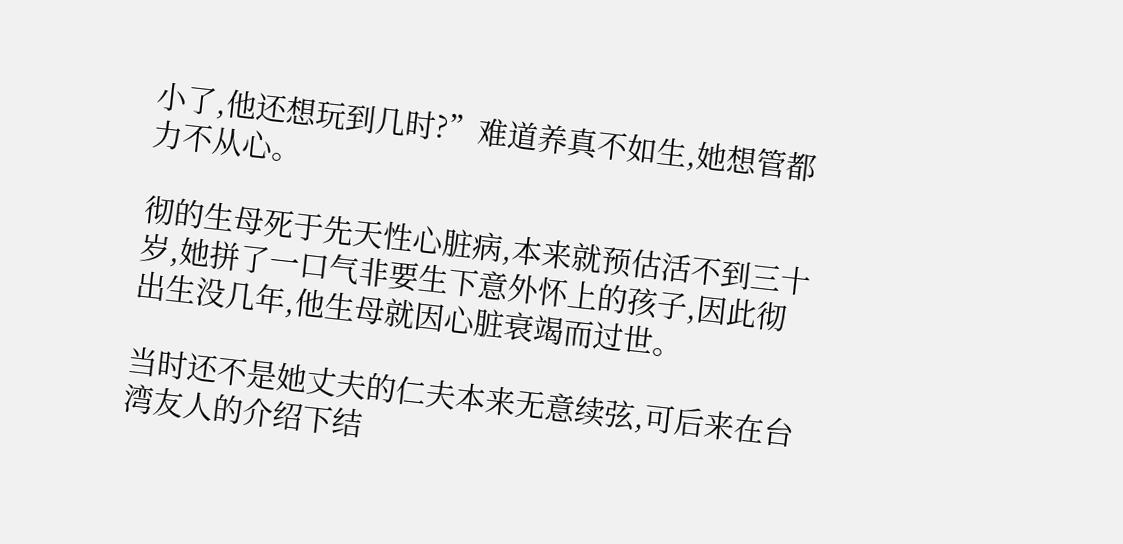小了,他还想玩到几时?”难道养真不如生,她想管都力不从心。

彻的生母死于先天性心脏病,本来就预估活不到三十岁,她拼了一口气非要生下意外怀上的孩子,因此彻出生没几年,他生母就因心脏衰竭而过世。

当时还不是她丈夫的仁夫本来无意续弦,可后来在台湾友人的介绍下结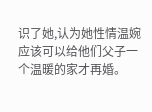识了她,认为她性情温婉应该可以给他们父子一个温暖的家才再婚。